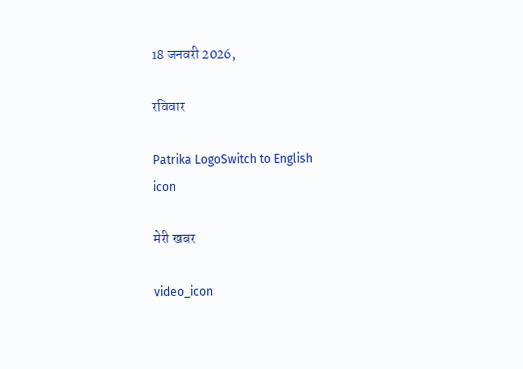18 जनवरी 2026,

रविवार

Patrika LogoSwitch to English
icon

मेरी खबर

video_icon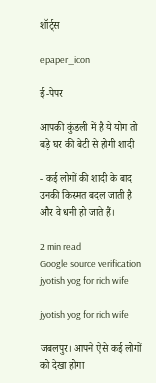शॉर्ट्स

epaper_icon

ई-पेपर

आपकी कुंडली में है ये योग तो बड़े घर की बेटी से होगी शादी

- कई लोगों की शादी के बाद उनकी किस्मत बदल जाती है और वे धनी हो जाते हैं।

2 min read
Google source verification
jyotish yog for rich wife

jyotish yog for rich wife

जबलपुर। आपने ऐसे कई लोगों को देखा होगा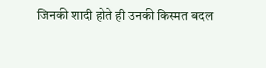जिनकी शादी होते ही उनकी किस्मत बदल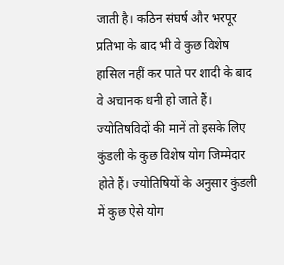जाती है। कठिन संघर्ष और भरपूर प्रतिभा के बाद भी वे कुछ विशेष हासिल नहीं कर पाते पर शादी के बाद वे अचानक धनी हो जाते हैं। ज्योतिषविदों की मानें तो इसके लिए कुंडली के कुछ विशेष योग जिम्मेदार होते हैं। ज्योतिषियों के अनुसार कुंडली में कुछ ऐसे योग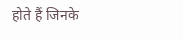होते हैं जिनके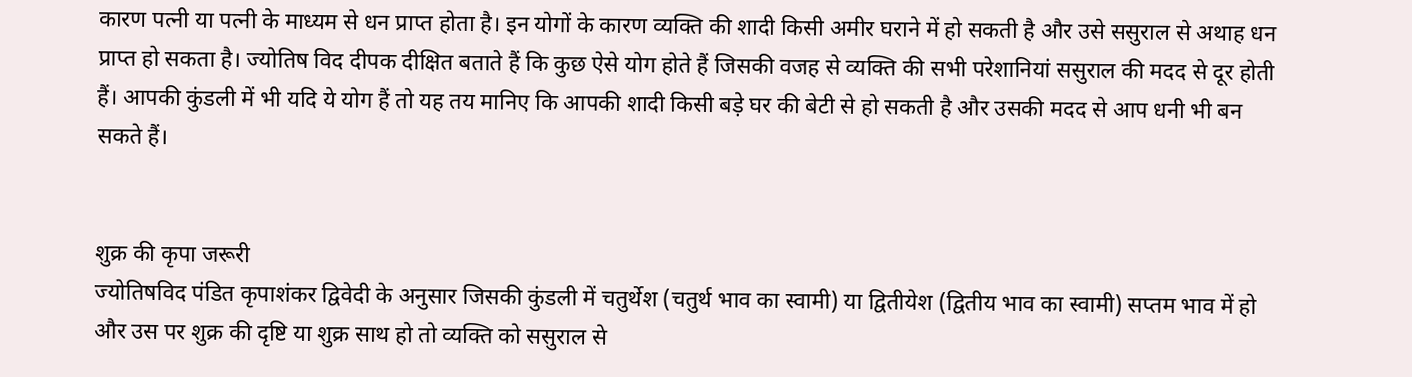कारण पत्नी या पत्नी के माध्यम से धन प्राप्त होता है। इन योगों के कारण व्यक्ति की शादी किसी अमीर घराने में हो सकती है और उसे ससुराल से अथाह धन प्राप्त हो सकता है। ज्योतिष विद दीपक दीक्षित बताते हैं कि कुछ ऐसे योग होते हैं जिसकी वजह से व्यक्ति की सभी परेशानियां ससुराल की मदद से दूर होती हैं। आपकी कुंडली में भी यदि ये योग हैं तो यह तय मानिए कि आपकी शादी किसी बड़े घर की बेटी से हो सकती है और उसकी मदद से आप धनी भी बन सकते हैं।


शुक्र की कृपा जरूरी
ज्योतिषविद पंडित कृपाशंकर द्विवेदी के अनुसार जिसकी कुंडली में चतुर्थेश (चतुर्थ भाव का स्वामी) या द्वितीयेश (द्वितीय भाव का स्वामी) सप्तम भाव में हो और उस पर शुक्र की दृष्टि या शुक्र साथ हो तो व्यक्ति को ससुराल से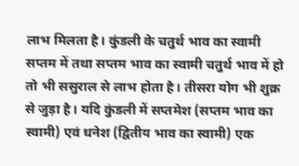लाभ मिलता है। कुंडली के चतुर्थ भाव का स्वामी सप्तम में तथा सप्तम भाव का स्वामी चतुर्थ भाव में हो तो भी ससुराल से लाभ होता है। तीसरा योग भी शुक्र से जुड़ा है। यदि कुंडली में सप्तमेश (सप्तम भाव का स्वामी) एवं धनेश (द्वितीय भाव का स्वामी) एक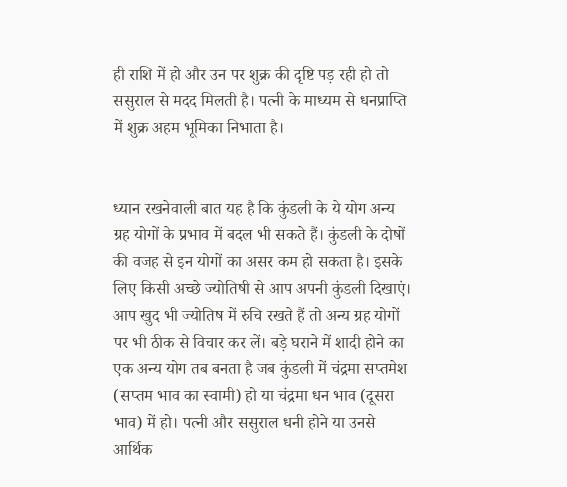ही राशि में हो और उन पर शुक्र की दृष्टि पड़ रही हो तो ससुराल से मदद मिलती है। पत्नी के माध्यम से धनप्राप्ति में शुक्र अहम भूमिका निभाता है।


ध्यान रखनेवाली बात यह है कि कुंडली के ये योग अन्य ग्रह योगों के प्रभाव में बदल भी सकते हैं। कुंडली के दोषों की वजह से इन योगों का असर कम हो सकता है। इसके लिए किसी अच्छे ज्योतिषी से आप अपनी कुंडली दिखाएं। आप खुद भी ज्योतिष में रुचि रखते हैं तो अन्य ग्रह योगों पर भी ठीक से विचार कर लें। बड़े घराने में शादी होने का एक अन्य योग तब बनता है जब कुंडली में चंद्रमा सप्तमेश (सप्तम भाव का स्वामी) हो या चंद्रमा धन भाव (दूसरा भाव) में हो। पत्नी और ससुराल धनी होने या उनसे आर्थिक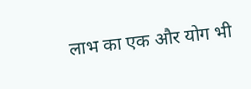लाभ का एक और योग भी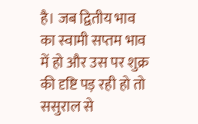है। जब द्वितीय भाव का स्वामी सप्तम भाव में हो और उस पर शुक्र की दृष्टि पड़ रही हो तो ससुराल से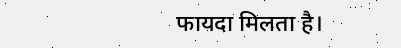फायदा मिलता है।